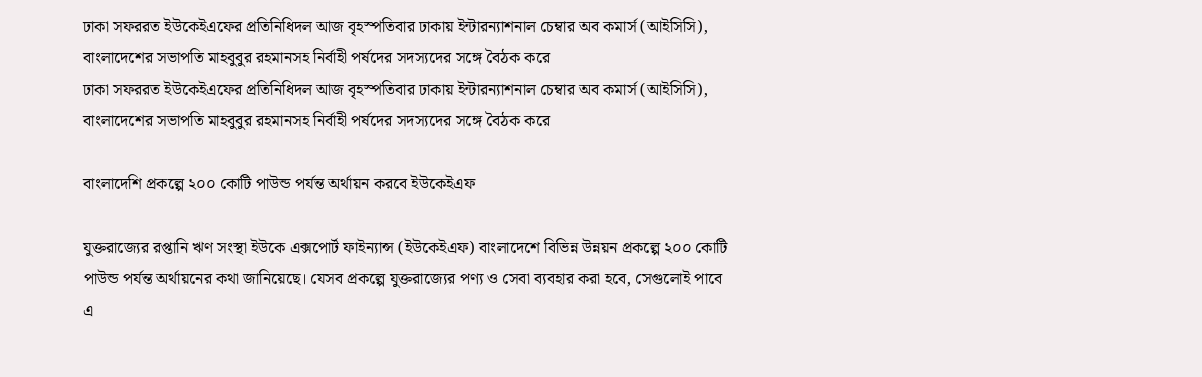ঢাকা সফররত ইউকেইএফের প্রতিনিধিদল আজ বৃহস্পতিবার ঢাকায় ইন্টারন্যাশনাল চেম্বার অব কমার্স (আইসিসি), বাংলাদেশের সভাপতি মাহবুবুর রহমানসহ নির্বাহী পর্ষদের সদস্যদের সঙ্গে বৈঠক করে
ঢাকা সফররত ইউকেইএফের প্রতিনিধিদল আজ বৃহস্পতিবার ঢাকায় ইন্টারন্যাশনাল চেম্বার অব কমার্স (আইসিসি), বাংলাদেশের সভাপতি মাহবুবুর রহমানসহ নির্বাহী পর্ষদের সদস্যদের সঙ্গে বৈঠক করে

বাংলাদেশি প্রকল্পে ২০০ কোটি পাউন্ড পর্যন্ত অর্থায়ন করবে ইউকেইএফ

যুক্তরাজ্যের রপ্তানি ঋণ সংস্থা ইউকে এক্সপোর্ট ফাইন্যান্স (ইউকেইএফ) বাংলাদেশে বিভিন্ন উন্নয়ন প্রকল্পে ২০০ কোটি পাউন্ড পর্যন্ত অর্থায়নের কথা জানিয়েছে। যেসব প্রকল্পে যুক্তরাজ্যের পণ্য ও সেবা ব্যবহার করা হবে, সেগুলোই পাবে এ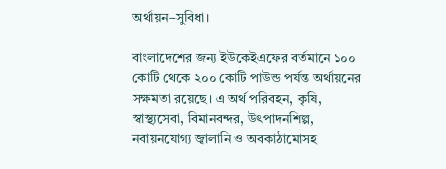অর্থায়ন–সুবিধা।

বাংলাদেশের জন্য ইউকেইএফের বর্তমানে ১০০ কোটি থেকে ২০০ কোটি পাউন্ড পর্যন্ত অর্থায়নের সক্ষমতা রয়েছে। এ অর্থ পরিবহন, কৃষি, স্বাস্থ্যসেবা, বিমানবন্দর, উৎপাদনশিল্প, নবায়নযোগ্য জ্বালানি ও অবকাঠামোসহ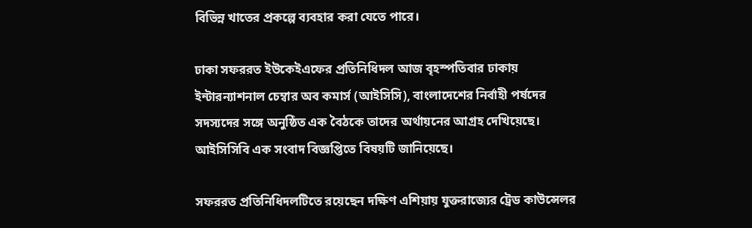বিভিন্ন খাতের প্রকল্পে ব্যবহার করা যেতে পারে।

ঢাকা সফররত ইউকেইএফের প্রতিনিধিদল আজ বৃহস্পতিবার ঢাকায় ইন্টারন্যাশনাল চেম্বার অব কমার্স (আইসিসি), বাংলাদেশের নির্বাহী পর্ষদের সদস্যদের সঙ্গে অনুষ্ঠিত এক বৈঠকে তাদের অর্থায়নের আগ্রহ দেখিয়েছে। আইসিসিবি এক সংবাদ বিজ্ঞপ্তিতে বিষয়টি জানিয়েছে।

সফররত প্রতিনিধিদলটিতে রয়েছেন দক্ষিণ এশিয়ায় যুক্তরাজ্যের ট্রেড কাউন্সেলর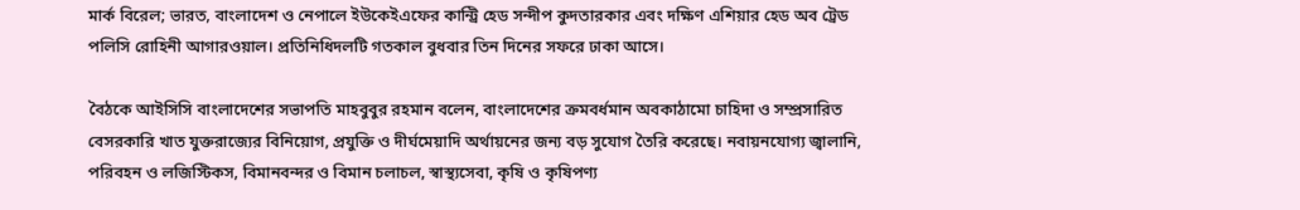মার্ক বিরেল; ভারত, বাংলাদেশ ও নেপালে ইউকেইএফের কান্ট্রি হেড সন্দীপ কুদতারকার এবং দক্ষিণ এশিয়ার হেড অব ট্রেড পলিসি রোহিনী আগারওয়াল। প্রতিনিধিদলটি গতকাল বুধবার তিন দিনের সফরে ঢাকা আসে।

বৈঠকে আইসিসি বাংলাদেশের সভাপতি মাহবুবুর রহমান বলেন, বাংলাদেশের ক্রমবর্ধমান অবকাঠামো চাহিদা ও সম্প্রসারিত বেসরকারি খাত যুক্তরাজ্যের বিনিয়োগ, প্রযুক্তি ও দীর্ঘমেয়াদি অর্থায়নের জন্য বড় সুযোগ তৈরি করেছে। নবায়নযোগ্য জ্বালানি, পরিবহন ও লজিস্টিকস, বিমানবন্দর ও বিমান চলাচল, স্বাস্থ্যসেবা, কৃষি ও কৃষিপণ্য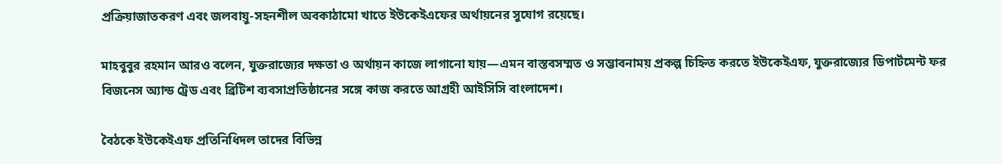প্রক্রিয়াজাতকরণ এবং জলবায়ু-সহনশীল অবকাঠামো খাতে ইউকেইএফের অর্থায়নের সুযোগ রয়েছে।

মাহবুবুর রহমান আরও বলেন, যুক্তরাজ্যের দক্ষতা ও অর্থায়ন কাজে লাগানো যায়—এমন বাস্তবসম্মত ও সম্ভাবনাময় প্রকল্প চিহ্নিত করতে ইউকেইএফ, যুক্তরাজ্যের ডিপার্টমেন্ট ফর বিজনেস অ্যান্ড ট্রেড এবং ব্রিটিশ ব্যবসাপ্রতিষ্ঠানের সঙ্গে কাজ করতে আগ্রহী আইসিসি বাংলাদেশ।

বৈঠকে ইউকেইএফ প্রতিনিধিদল তাদের বিভিন্ন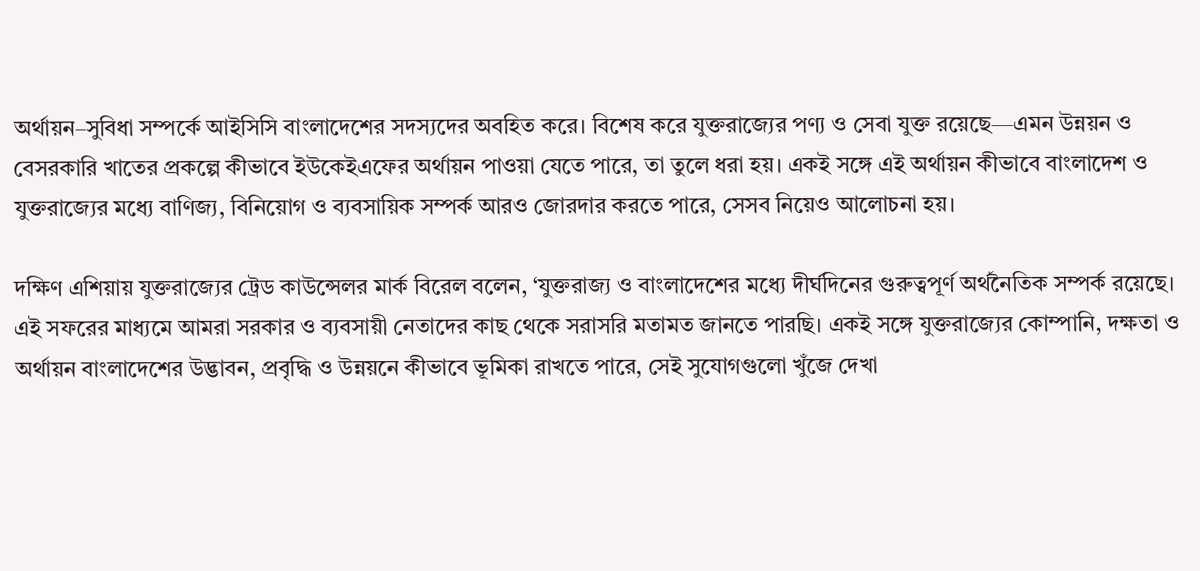অর্থায়ন–সুবিধা সম্পর্কে আইসিসি বাংলাদেশের সদস্যদের অবহিত করে। বিশেষ করে যুক্তরাজ্যের পণ্য ও সেবা যুক্ত রয়েছে—এমন উন্নয়ন ও বেসরকারি খাতের প্রকল্পে কীভাবে ইউকেইএফের অর্থায়ন পাওয়া যেতে পারে, তা তুলে ধরা হয়। একই সঙ্গে এই অর্থায়ন কীভাবে বাংলাদেশ ও যুক্তরাজ্যের মধ্যে বাণিজ্য, বিনিয়োগ ও ব্যবসায়িক সম্পর্ক আরও জোরদার করতে পারে, সেসব নিয়েও আলোচনা হয়।

দক্ষিণ এশিয়ায় যুক্তরাজ্যের ট্রেড কাউন্সেলর মার্ক বিরেল বলেন, ‘যুক্তরাজ্য ও বাংলাদেশের মধ্যে দীর্ঘদিনের গুরুত্বপূর্ণ অর্থনৈতিক সম্পর্ক রয়েছে। এই সফরের মাধ্যমে আমরা সরকার ও ব্যবসায়ী নেতাদের কাছ থেকে সরাসরি মতামত জানতে পারছি। একই সঙ্গে যুক্তরাজ্যের কোম্পানি, দক্ষতা ও অর্থায়ন বাংলাদেশের উদ্ভাবন, প্রবৃদ্ধি ও উন্নয়নে কীভাবে ভূমিকা রাখতে পারে, সেই সুযোগগুলো খুঁজে দেখা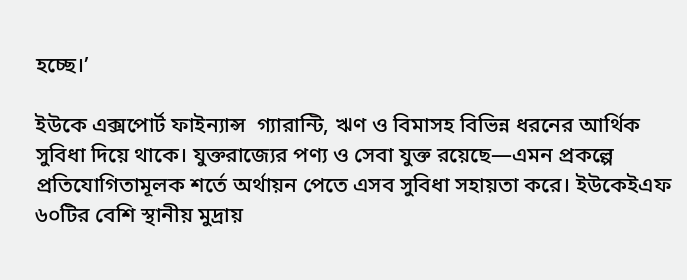হচ্ছে।’

ইউকে এক্সপোর্ট ফাইন্যান্স  গ্যারান্টি, ঋণ ও বিমাসহ বিভিন্ন ধরনের আর্থিক সুবিধা দিয়ে থাকে। যুক্তরাজ্যের পণ্য ও সেবা যুক্ত রয়েছে—এমন প্রকল্পে প্রতিযোগিতামূলক শর্তে অর্থায়ন পেতে এসব সুবিধা সহায়তা করে। ইউকেইএফ ৬০টির বেশি স্থানীয় মুদ্রায়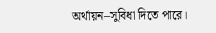অর্থায়ন–সুবিধা দিতে পারে।